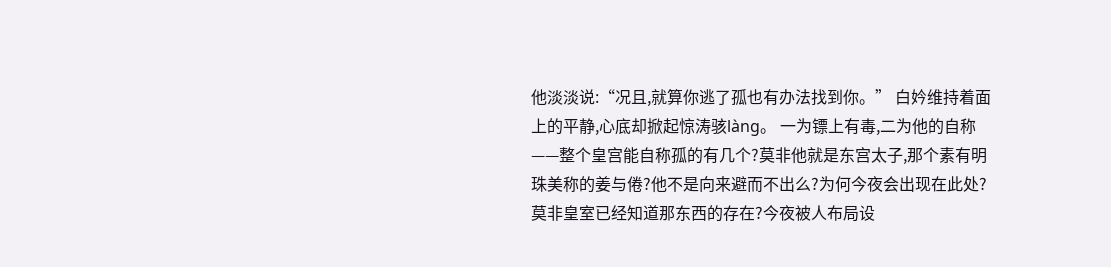他淡淡说:“况且,就算你逃了孤也有办法找到你。” 白妗维持着面上的平静,心底却掀起惊涛骇làng。 一为镖上有毒,二为他的自称——整个皇宫能自称孤的有几个?莫非他就是东宫太子,那个素有明珠美称的姜与倦?他不是向来避而不出么?为何今夜会出现在此处?莫非皇室已经知道那东西的存在?今夜被人布局设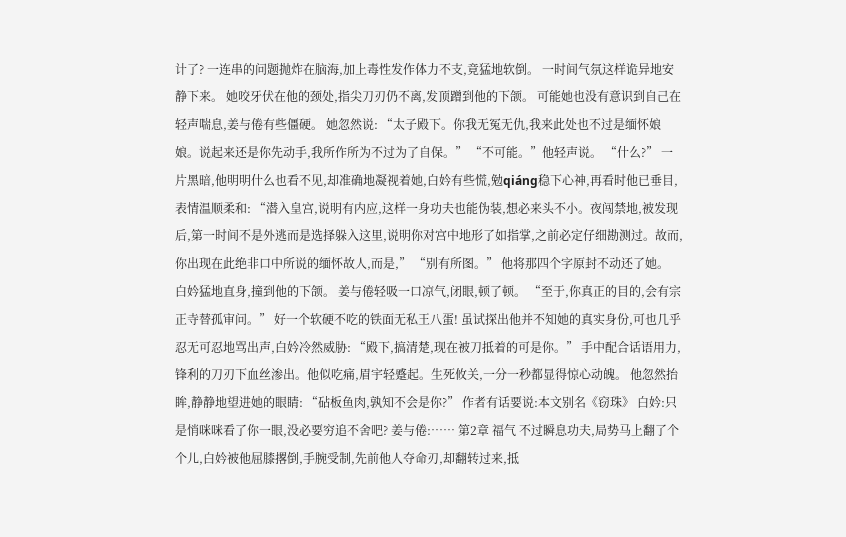计了? 一连串的问题抛炸在脑海,加上毒性发作体力不支,竟猛地软倒。 一时间气氛这样诡异地安静下来。 她咬牙伏在他的颈处,指尖刀刃仍不离,发顶蹭到他的下颌。 可能她也没有意识到自己在轻声喘息,姜与倦有些僵硬。 她忽然说: “太子殿下。你我无冤无仇,我来此处也不过是缅怀娘娘。说起来还是你先动手,我所作所为不过为了自保。” “不可能。”他轻声说。 “什么?” 一片黑暗,他明明什么也看不见,却准确地凝视着她,白妗有些慌,勉qiáng稳下心神,再看时他已垂目,表情温顺柔和: “潜入皇宫,说明有内应,这样一身功夫也能伪装,想必来头不小。夜闯禁地,被发现后,第一时间不是外逃而是选择躲入这里,说明你对宫中地形了如指掌,之前必定仔细勘测过。故而,你出现在此绝非口中所说的缅怀故人,而是,” “别有所图。” 他将那四个字原封不动还了她。 白妗猛地直身,撞到他的下颌。 姜与倦轻吸一口凉气,闭眼,顿了顿。 “至于,你真正的目的,会有宗正寺替孤审问。” 好一个软硬不吃的铁面无私王八蛋! 虽试探出他并不知她的真实身份,可也几乎忍无可忍地骂出声,白妗冷然威胁: “殿下,搞清楚,现在被刀抵着的可是你。” 手中配合话语用力,锋利的刀刃下血丝渗出。他似吃痛,眉宇轻蹙起。生死攸关,一分一秒都显得惊心动魄。 他忽然抬眸,静静地望进她的眼睛: “砧板鱼肉,孰知不会是你?” 作者有话要说:本文别名《窃珠》 白妗:只是悄咪咪看了你一眼,没必要穷追不舍吧? 姜与倦:…… 第2章 福气 不过瞬息功夫,局势马上翻了个个儿,白妗被他屈膝撂倒,手腕受制,先前他人夺命刃,却翻转过来,抵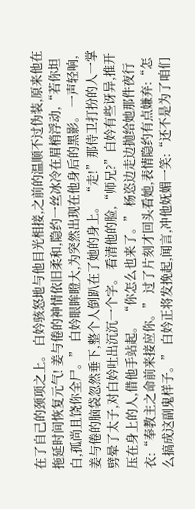在了自己的颈项之上。 白妗骇怒地与他目光相接,之前的温顺不过伪装,原来他在拖延时间恢复元气! 姜与倦的神情依旧柔和,隐约一丝冰冷在眉梢浮动,“若你坦白,孤尚且饶你全尸。” 白妗眼眸瞪大,为突然出现在他身后的黑影。 一声轻响,姜与倦的脑袋忽然垂下,整个人倒趴在了她的身上。 “走!”那侍卫打扮的人一掌劈晕了太子,对白妗吐出沉沉一个字。 看清他的脸,“师兄?”白妗有些讶异,推开压在身上的人,借他手站起。 “你怎么也来了。” 杨恣边走边抛给她那件夜行衣:“奉教主之命前来接应你。” 过了片刻才回头看她,表情隐约有点嫌弃:“怎么搞成这副鬼样子。” 白妗正将发挽起,闻言,冲他妩媚一笑:“还不是为了咱们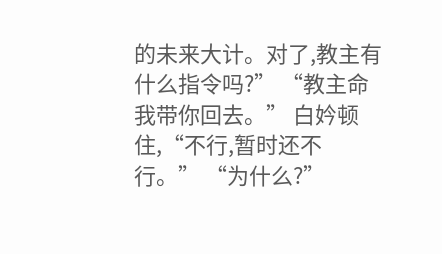的未来大计。对了,教主有什么指令吗?” “教主命我带你回去。” 白妗顿住,“不行,暂时还不行。” “为什么?”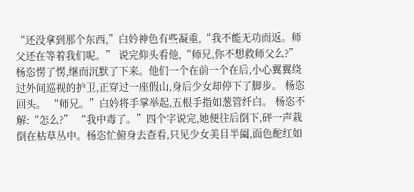“还没拿到那个东西,”白妗神色有些凝重,“我不能无功而返。师父还在等着我们呢。” 说完仰头看他,“师兄,你不想救师父么?” 杨恣愣了愣,继而沉默了下来。他们一个在前一个在后,小心翼翼绕过外间巡视的护卫,正穿过一座假山,身后少女却停下了脚步。 杨恣回头。 “师兄。”白妗将手掌举起,五根手指如葱管纤白。 杨恣不解:“怎么?” “我中毒了。”四个字说完,她便往后倒下,砰一声栽倒在枯草丛中。杨恣忙俯身去查看,只见少女美目半阖,面色酡红如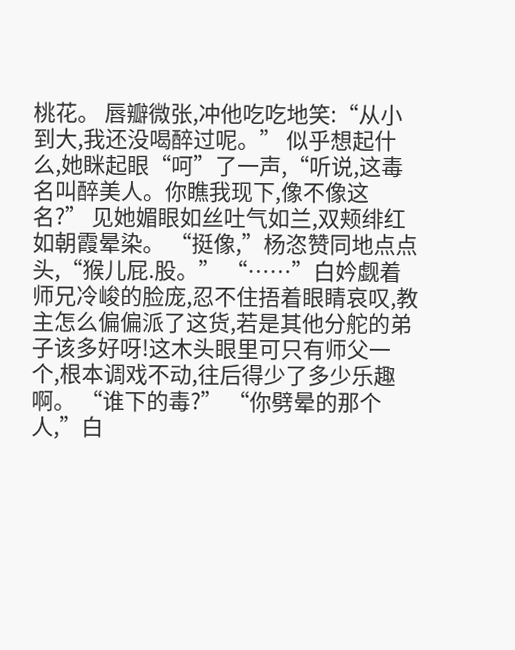桃花。 唇瓣微张,冲他吃吃地笑:“从小到大,我还没喝醉过呢。” 似乎想起什么,她眯起眼“呵”了一声,“听说,这毒名叫醉美人。你瞧我现下,像不像这名?” 见她媚眼如丝吐气如兰,双颊绯红如朝霞晕染。 “挺像,”杨恣赞同地点点头,“猴儿屁.股。” “……”白妗觑着师兄冷峻的脸庞,忍不住捂着眼睛哀叹,教主怎么偏偏派了这货,若是其他分舵的弟子该多好呀!这木头眼里可只有师父一个,根本调戏不动,往后得少了多少乐趣啊。 “谁下的毒?” “你劈晕的那个人,”白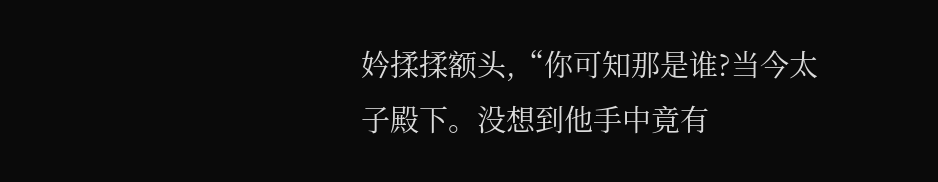妗揉揉额头,“你可知那是谁?当今太子殿下。没想到他手中竟有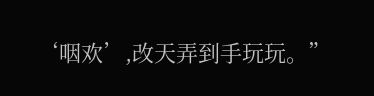‘咽欢’,改天弄到手玩玩。”